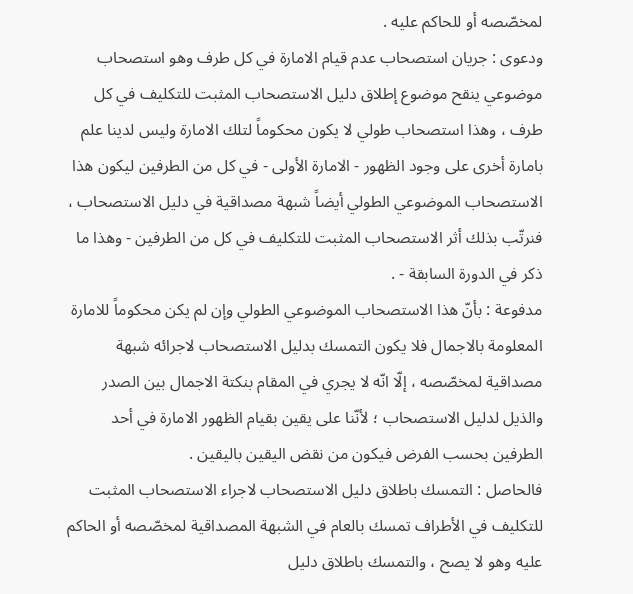لمخصّصه أو للحاكم عليه .
ودعوى : جريان استصحاب عدم قيام الامارة في كل طرف وهو استصحاب موضوعي ينقح موضوع إطلاق دليل الاستصحاب المثبت للتكليف في كل طرف ، وهذا استصحاب طولي لا يكون محكوماً لتلك الامارة وليس لدينا علم بامارة أخرى على وجود الظهور - الامارة الأولى - في كل من الطرفين ليكون هذا الاستصحاب الموضوعي الطولي أيضاً شبهة مصداقية في دليل الاستصحاب ، فنرتّب بذلك أثر الاستصحاب المثبت للتكليف في كل من الطرفين - وهذا ما ذكر في الدورة السابقة - .
مدفوعة : بأنّ هذا الاستصحاب الموضوعي الطولي وإن لم يكن محكوماً للامارة المعلومة بالاجمال فلا يكون التمسك بدليل الاستصحاب لاجرائه شبهة مصداقية لمخصّصه ، إلّا انّه لا يجري في المقام بنكتة الاجمال بين الصدر والذيل لدليل الاستصحاب ؛ لأنّنا على يقين بقيام الظهور الامارة في أحد الطرفين بحسب الفرض فيكون من نقض اليقين باليقين .
فالحاصل : التمسك باطلاق دليل الاستصحاب لاجراء الاستصحاب المثبت للتكليف في الأطراف تمسك بالعام في الشبهة المصداقية لمخصّصه أو الحاكم عليه وهو لا يصح ، والتمسك باطلاق دليل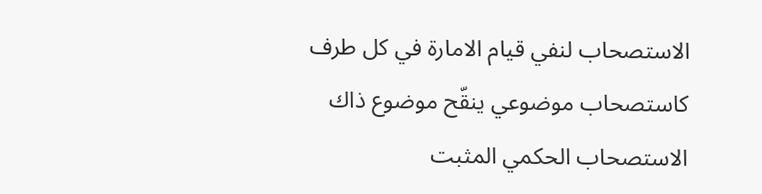الاستصحاب لنفي قيام الامارة في كل طرف كاستصحاب موضوعي ينقّح موضوع ذاك الاستصحاب الحكمي المثبت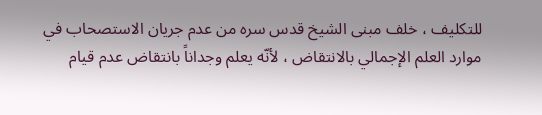للتكليف ، خلف مبنى الشيخ قدس سره من عدم جريان الاستصحاب في موارد العلم الإجمالي بالانتقاض ، لأنّه يعلم وجداناً بانتقاض عدم قيام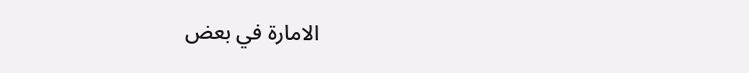الامارة في بعض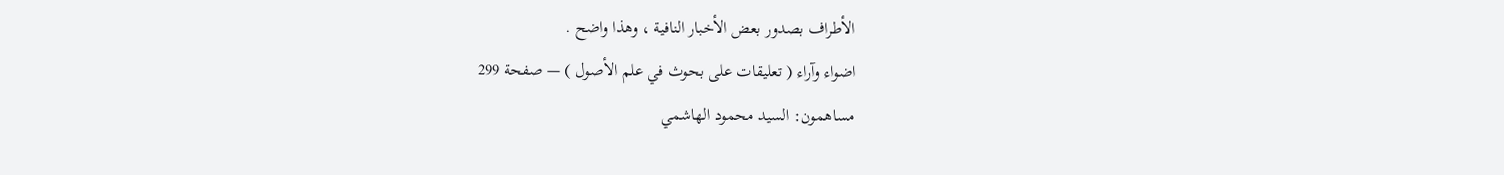الأطراف بصدور بعض الأخبار النافية ، وهذا واضح .
اضواء وآراء ( تعليقات على بحوث في علم الأصول ) — صفحة 299
مساهمون: السيد محمود الهاشمي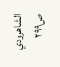الشاهرودي
ص٢٩٩